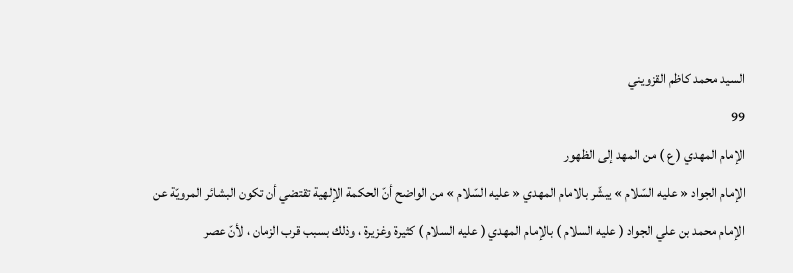السيد محمد كاظم القزويني
99
الإمام المهدي ( ع ) من المهد إلى الظهور
الإمام الجواد « عليه السّلام » يبشّر بالامام المهدي « عليه السّلام » من الواضح أنّ الحكمة الإلهية تقتضي أن تكون البشائر المرويّة عن الإمام محمد بن علي الجواد ( عليه السلام ) بالإمام المهدي ( عليه السلام ) كثيرة وغزيرة ، وذلك بسبب قرب الزمان ، لأنّ عصر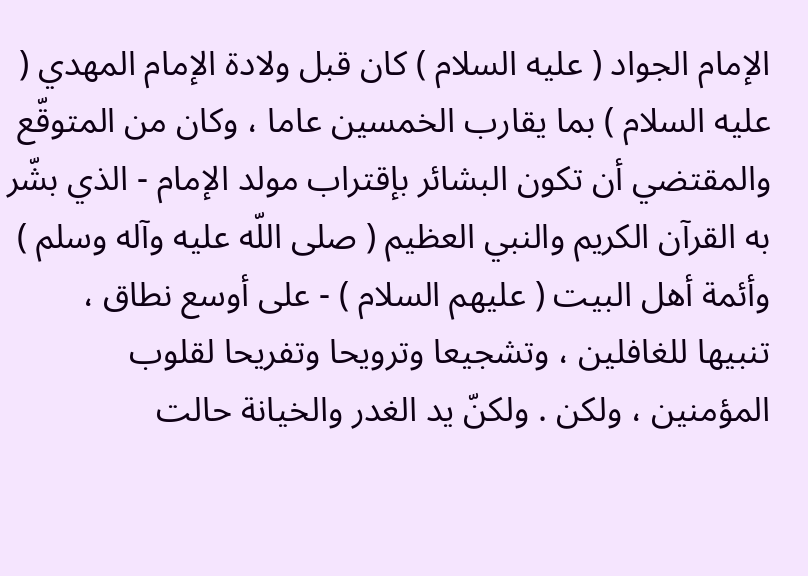الإمام الجواد ( عليه السلام ) كان قبل ولادة الإمام المهدي ( عليه السلام ) بما يقارب الخمسين عاما ، وكان من المتوقّع والمقتضي أن تكون البشائر بإقتراب مولد الإمام - الذي بشّر به القرآن الكريم والنبي العظيم ( صلى اللّه عليه وآله وسلم ) وأئمة أهل البيت ( عليهم السلام ) - على أوسع نطاق ، تنبيها للغافلين ، وتشجيعا وترويحا وتفريحا لقلوب المؤمنين ، ولكن . ولكنّ يد الغدر والخيانة حالت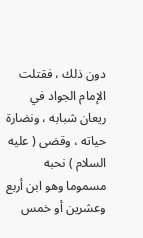دون ذلك ، فقتلت الإمام الجواد في ريعان شبابه ، ونضارة حياته ، وقضى ( عليه السلام ) نحبه مسموما وهو ابن أربع وعشرين أو خمس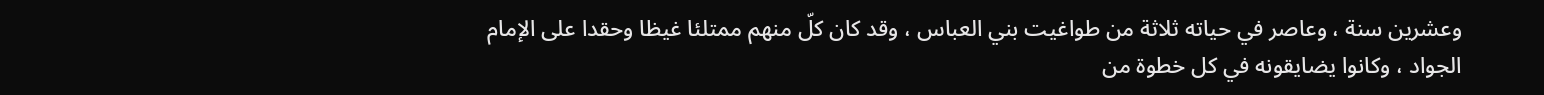وعشرين سنة ، وعاصر في حياته ثلاثة من طواغيت بني العباس ، وقد كان كلّ منهم ممتلئا غيظا وحقدا على الإمام الجواد ، وكانوا يضايقونه في كل خطوة من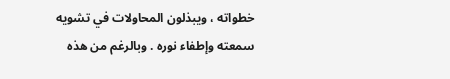خطواته ، ويبذلون المحاولات في تشويه سمعته وإطفاء نوره . وبالرغم من هذه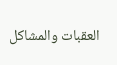العقبات والمشاكل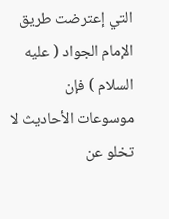التي إعترضت طريق الإمام الجواد ( عليه السلام ) فإن موسوعات الأحاديث لا تخلو عن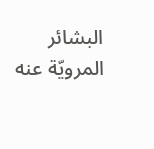البشائر المرويّة عنه